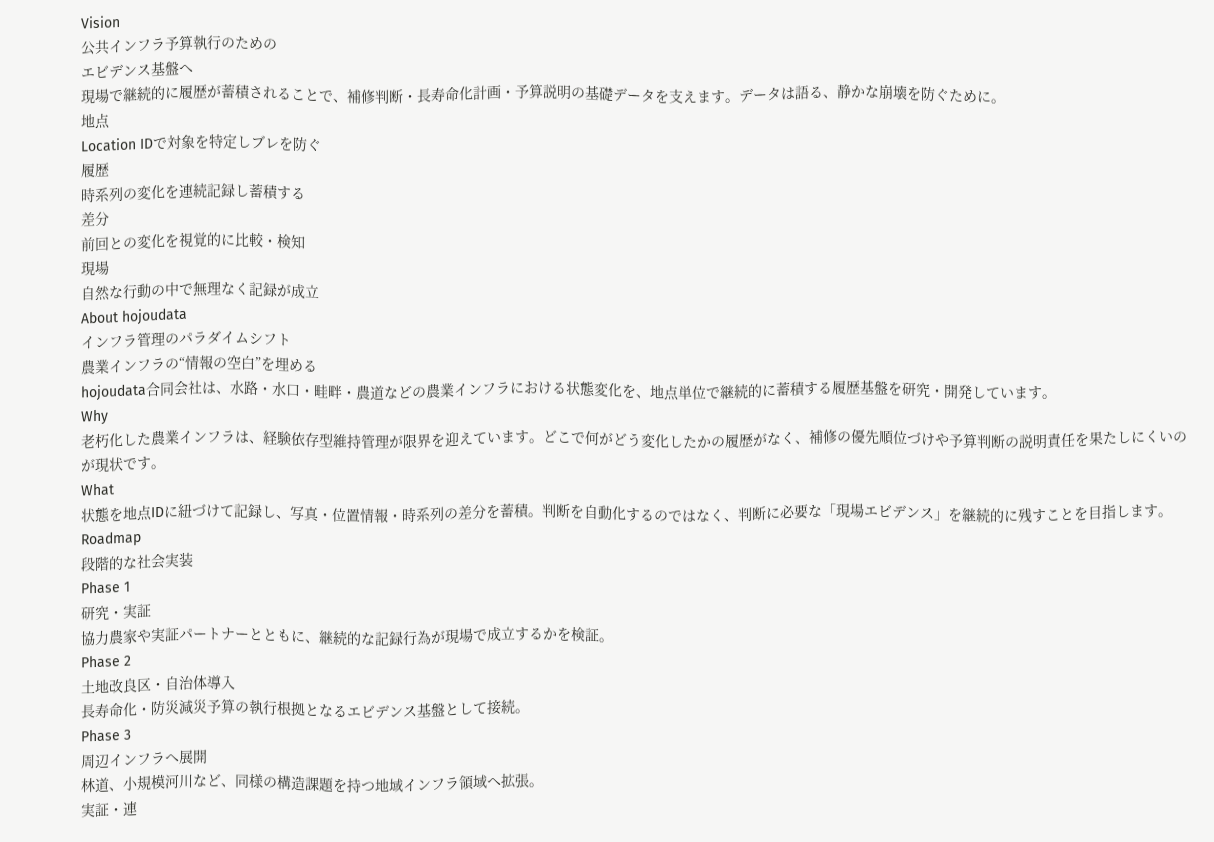Vision
公共インフラ予算執行のための
エビデンス基盤へ
現場で継続的に履歴が蓄積されることで、補修判断・長寿命化計画・予算説明の基礎データを支えます。データは語る、静かな崩壊を防ぐために。
地点
Location IDで対象を特定しブレを防ぐ
履歴
時系列の変化を連続記録し蓄積する
差分
前回との変化を視覚的に比較・検知
現場
自然な行動の中で無理なく記録が成立
About hojoudata
インフラ管理のパラダイムシフト
農業インフラの“情報の空白”を埋める
hojoudata合同会社は、水路・水口・畦畔・農道などの農業インフラにおける状態変化を、地点単位で継続的に蓄積する履歴基盤を研究・開発しています。
Why
老朽化した農業インフラは、経験依存型維持管理が限界を迎えています。どこで何がどう変化したかの履歴がなく、補修の優先順位づけや予算判断の説明責任を果たしにくいのが現状です。
What
状態を地点IDに紐づけて記録し、写真・位置情報・時系列の差分を蓄積。判断を自動化するのではなく、判断に必要な「現場エビデンス」を継続的に残すことを目指します。
Roadmap
段階的な社会実装
Phase 1
研究・実証
協力農家や実証パートナーとともに、継続的な記録行為が現場で成立するかを検証。
Phase 2
土地改良区・自治体導入
長寿命化・防災減災予算の執行根拠となるエビデンス基盤として接続。
Phase 3
周辺インフラへ展開
林道、小規模河川など、同様の構造課題を持つ地域インフラ領域へ拡張。
実証・連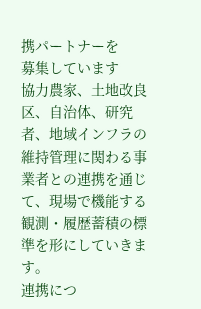携パートナーを
募集しています
協力農家、土地改良区、自治体、研究者、地域インフラの維持管理に関わる事業者との連携を通じて、現場で機能する観測・履歴蓄積の標準を形にしていきます。
連携につ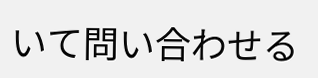いて問い合わせる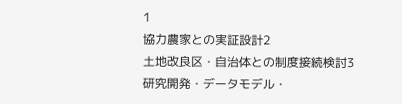1
協力農家との実証設計2
土地改良区・自治体との制度接続検討3
研究開発・データモデル・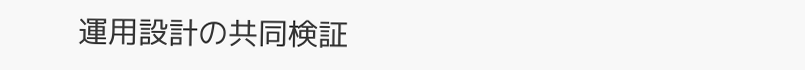運用設計の共同検証